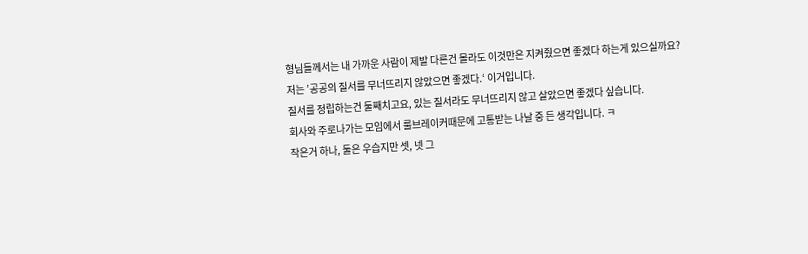형님들께서는 내 가까운 사람이 제발 다른건 몰라도 이것만은 지켜줬으면 좋겠다 하는게 있으실까요?
저는 ’공공의 질서를 무너뜨리지 않았으면 좋겠다.‘ 이거입니다.
질서를 정립하는건 둘째치고요, 있는 질서라도 무너뜨리지 않고 살았으면 좋겠다 싶습니다.
회사와 주로나가는 모임에서 룰브레이커때문에 고통받는 나날 중 든 생각입니다. ㅋ
작은거 하나, 둘은 우습지만 셋, 넷 그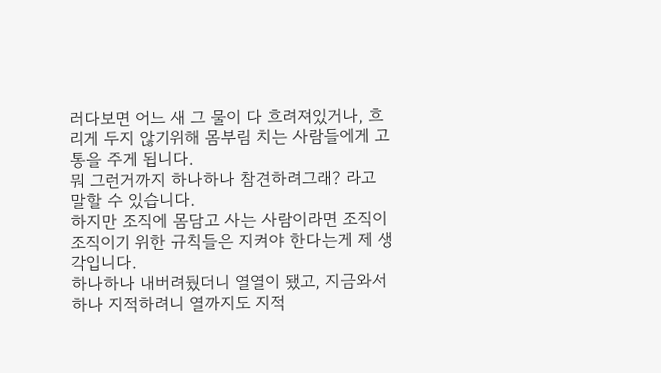러다보면 어느 새 그 물이 다 흐려져있거나, 흐리게 두지 않기위해 몸부림 치는 사람들에게 고통을 주게 됩니다.
뭐 그런거까지 하나하나 참견하려그래? 라고 말할 수 있습니다.
하지만 조직에 몸담고 사는 사람이라면 조직이 조직이기 위한 규칙들은 지켜야 한다는게 제 생각입니다.
하나하나 내버려뒀더니 열열이 됐고, 지금와서 하나 지적하려니 열까지도 지적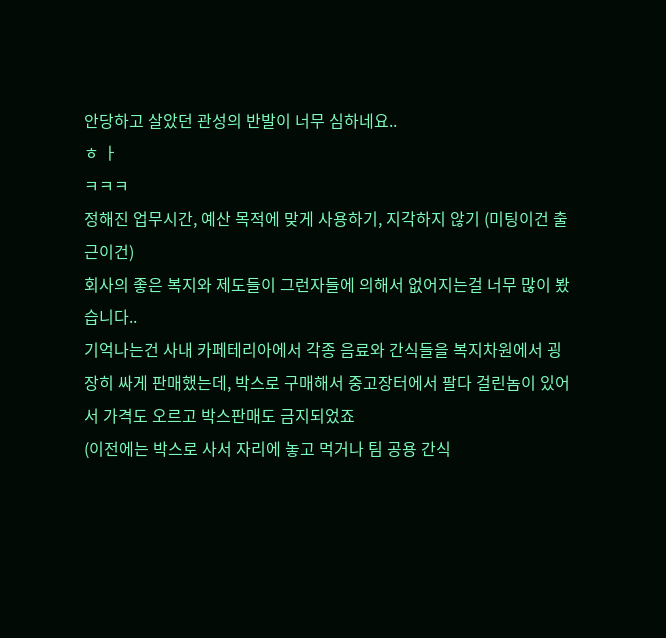안당하고 살았던 관성의 반발이 너무 심하네요..
ㅎ ㅏ
ㅋㅋㅋ
정해진 업무시간, 예산 목적에 맞게 사용하기, 지각하지 않기 (미팅이건 출근이건)
회사의 좋은 복지와 제도들이 그런자들에 의해서 없어지는걸 너무 많이 봤습니다..
기억나는건 사내 카페테리아에서 각종 음료와 간식들을 복지차원에서 굉장히 싸게 판매했는데, 박스로 구매해서 중고장터에서 팔다 걸린놈이 있어서 가격도 오르고 박스판매도 금지되었죠
(이전에는 박스로 사서 자리에 놓고 먹거나 팀 공용 간식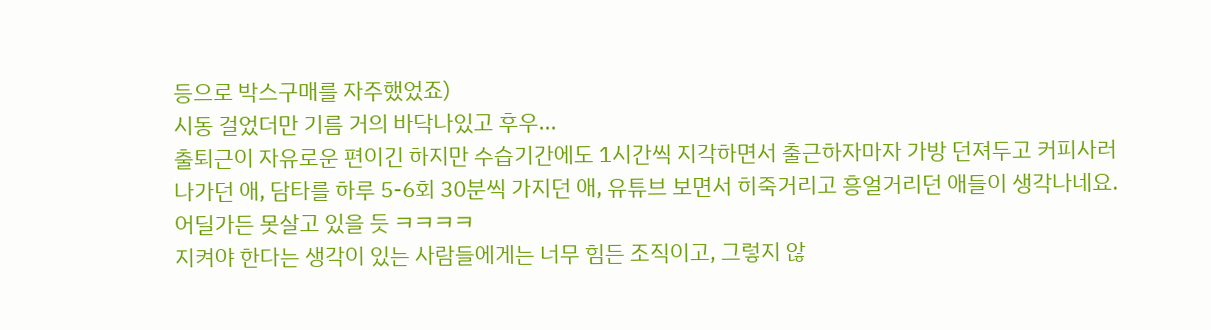등으로 박스구매를 자주했었죠)
시동 걸었더만 기름 거의 바닥나있고 후우...
출퇴근이 자유로운 편이긴 하지만 수습기간에도 1시간씩 지각하면서 출근하자마자 가방 던져두고 커피사러 나가던 애, 담타를 하루 5-6회 30분씩 가지던 애, 유튜브 보면서 히죽거리고 흥얼거리던 애들이 생각나네요. 어딜가든 못살고 있을 듯 ㅋㅋㅋㅋ
지켜야 한다는 생각이 있는 사람들에게는 너무 힘든 조직이고, 그렇지 않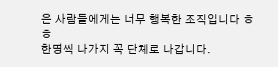은 사람들에게는 너무 행복한 조직입니다 ㅎㅎ
한명씩 나가지 꼭 단체로 나갑니다.